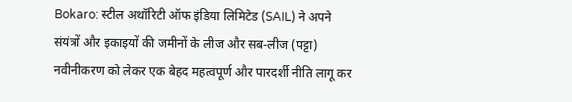Bokaro: स्टील अथॉरिटी ऑफ इंडिया लिमिटेड (SAIL) ने अपने संयंत्रों और इकाइयों की जमीनों के लीज और सब-लीज (पट्टा) नवीनीकरण को लेकर एक बेहद महत्वपूर्ण और पारदर्शी नीति लागू कर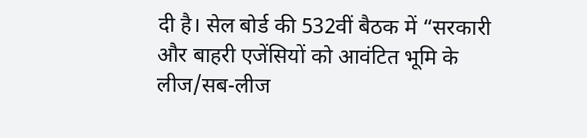दी है। सेल बोर्ड की 532वीं बैठक में “सरकारी और बाहरी एजेंसियों को आवंटित भूमि के लीज/सब-लीज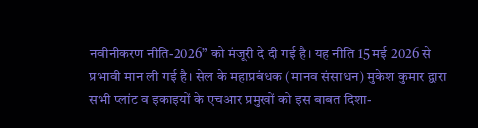नवीनीकरण नीति-2026” को मंजूरी दे दी गई है। यह नीति 15 मई 2026 से प्रभावी मान ली गई है। सेल के महाप्रबंधक (मानव संसाधन) मुकेश कुमार द्वारा सभी प्लांट व इकाइयों के एचआर प्रमुखों को इस बाबत दिशा-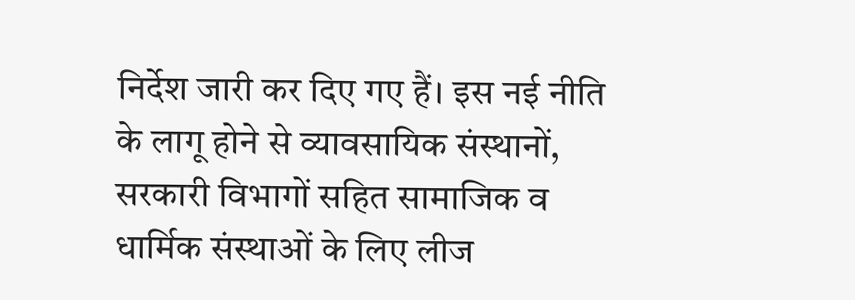निर्देश जारी कर दिए गए हैं। इस नई नीति के लागू होने से व्यावसायिक संस्थानों, सरकारी विभागों सहित सामाजिक व धार्मिक संस्थाओं के लिए लीज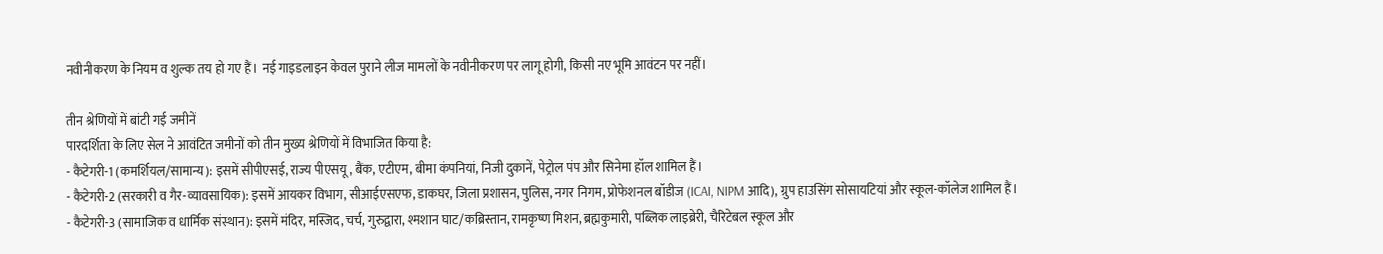नवीनीकरण के नियम व शुल्क तय हो गए हैं। नई गाइडलाइन केवल पुराने लीज मामलों के नवीनीकरण पर लागू होगी, किसी नए भूमि आवंटन पर नहीं।

तीन श्रेणियों में बांटी गई जमीनें
पारदर्शिता के लिए सेल ने आवंटित जमीनों को तीन मुख्य श्रेणियों में विभाजित किया है:
- कैटेगरी-1 (कमर्शियल/सामान्य): इसमें सीपीएसई, राज्य पीएसयू, बैंक, एटीएम, बीमा कंपनियां, निजी दुकानें, पेट्रोल पंप और सिनेमा हॉल शामिल हैं।
- कैटेगरी-2 (सरकारी व गैर-व्यावसायिक): इसमें आयकर विभाग, सीआईएसएफ, डाकघर, जिला प्रशासन, पुलिस, नगर निगम, प्रोफेशनल बॉडीज (ICAI, NIPM आदि), ग्रुप हाउसिंग सोसायटियां और स्कूल-कॉलेज शामिल हैं।
- कैटेगरी-3 (सामाजिक व धार्मिक संस्थान): इसमें मंदिर, मस्जिद, चर्च, गुरुद्वारा, श्मशान घाट/कब्रिस्तान, रामकृष्ण मिशन, ब्रह्मकुमारी, पब्लिक लाइब्रेरी, चैरिटेबल स्कूल और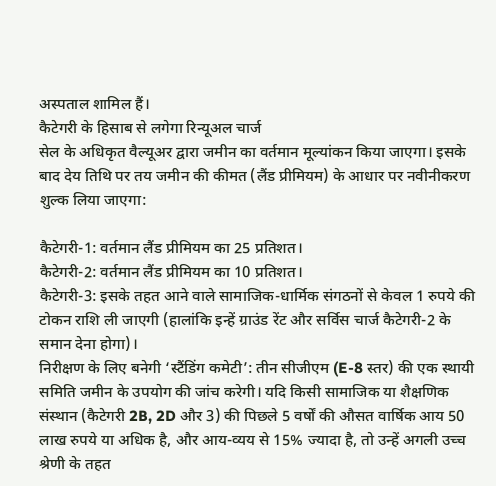अस्पताल शामिल हैं।
कैटेगरी के हिसाब से लगेगा रिन्यूअल चार्ज
सेल के अधिकृत वैल्यूअर द्वारा जमीन का वर्तमान मूल्यांकन किया जाएगा। इसके बाद देय तिथि पर तय जमीन की कीमत (लैंड प्रीमियम) के आधार पर नवीनीकरण शुल्क लिया जाएगा:

कैटेगरी-1: वर्तमान लैंड प्रीमियम का 25 प्रतिशत।
कैटेगरी-2: वर्तमान लैंड प्रीमियम का 10 प्रतिशत।
कैटेगरी-3: इसके तहत आने वाले सामाजिक-धार्मिक संगठनों से केवल 1 रुपये की टोकन राशि ली जाएगी (हालांकि इन्हें ग्राउंड रेंट और सर्विस चार्ज कैटेगरी-2 के समान देना होगा)।
निरीक्षण के लिए बनेगी ‘स्टैंडिंग कमेटी’: तीन सीजीएम (E-8 स्तर) की एक स्थायी समिति जमीन के उपयोग की जांच करेगी। यदि किसी सामाजिक या शैक्षणिक संस्थान (कैटेगरी 2B, 2D और 3) की पिछले 5 वर्षों की औसत वार्षिक आय 50 लाख रुपये या अधिक है, और आय-व्यय से 15% ज्यादा है, तो उन्हें अगली उच्च श्रेणी के तहत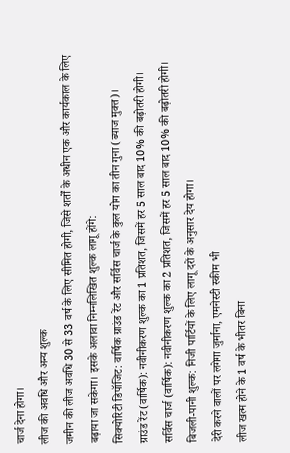चार्ज देना होगा।
लीज की अवधि और अन्य शुल्क
जमीन की लीज अवधि 30 से 33 वर्ष के लिए सीमित होगी, जिसे शर्तों के अधीन एक और कार्यकाल के लिए बढ़ाया जा सकेगा। इसके अलावा निम्नलिखित शुल्क लागू होंगे:
सिक्योरिटी डिपॉजिट: वार्षिक ग्राउंड रेंट और सर्विस चार्ज के कुल योग का तीन गुना (ब्याज मुक्त)।
ग्राउंड रेंट (वार्षिक): नवीनीकरण शुल्क का 1 प्रतिशत, जिसमें हर 5 साल बाद 10% की बढ़ोतरी होगी।
सर्विस चार्ज (वार्षिक): नवीनीकरण शुल्क का 2 प्रतिशत, जिसमें हर 5 साल बाद 10% की बढ़ोतरी होगी।
बिजली-पानी शुल्क: निजी पार्टियों के लिए लागू दरों के अनुसार देय होगा।
देरी करने वालों पर लगेगा जुर्माना, एमनेस्टी स्कीम भी
लीज खत्म होने के 1 वर्ष के भीतर बिना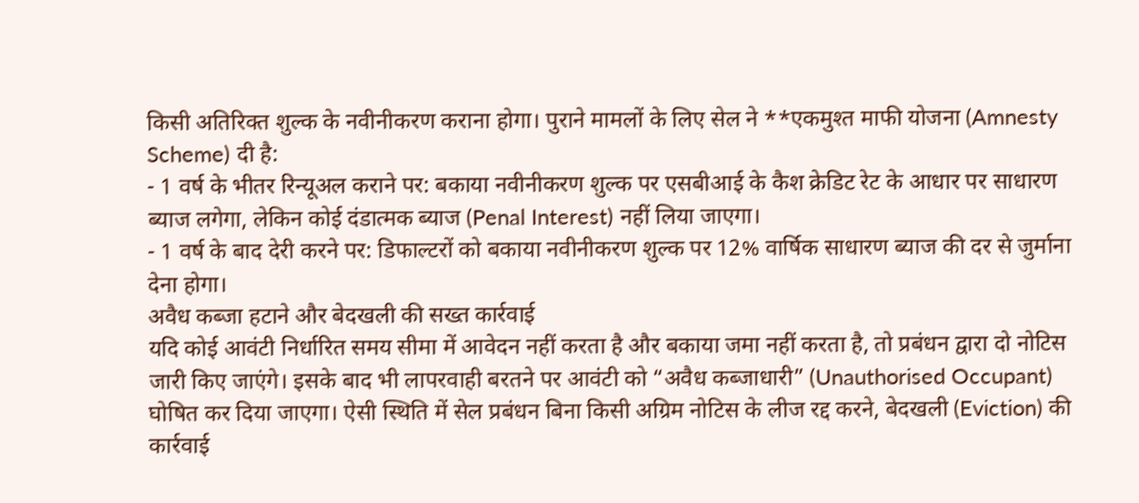किसी अतिरिक्त शुल्क के नवीनीकरण कराना होगा। पुराने मामलों के लिए सेल ने **एकमुश्त माफी योजना (Amnesty Scheme) दी है:
- 1 वर्ष के भीतर रिन्यूअल कराने पर: बकाया नवीनीकरण शुल्क पर एसबीआई के कैश क्रेडिट रेट के आधार पर साधारण ब्याज लगेगा, लेकिन कोई दंडात्मक ब्याज (Penal Interest) नहीं लिया जाएगा।
- 1 वर्ष के बाद देरी करने पर: डिफाल्टरों को बकाया नवीनीकरण शुल्क पर 12% वार्षिक साधारण ब्याज की दर से जुर्माना देना होगा।
अवैध कब्जा हटाने और बेदखली की सख्त कार्रवाई
यदि कोई आवंटी निर्धारित समय सीमा में आवेदन नहीं करता है और बकाया जमा नहीं करता है, तो प्रबंधन द्वारा दो नोटिस जारी किए जाएंगे। इसके बाद भी लापरवाही बरतने पर आवंटी को “अवैध कब्जाधारी” (Unauthorised Occupant) घोषित कर दिया जाएगा। ऐसी स्थिति में सेल प्रबंधन बिना किसी अग्रिम नोटिस के लीज रद्द करने, बेदखली (Eviction) की कार्रवाई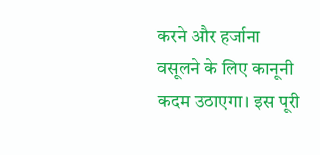करने और हर्जाना वसूलने के लिए कानूनी कदम उठाएगा। इस पूरी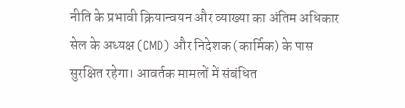नीति के प्रभावी क्रियान्वयन और व्याख्या का अंतिम अधिकार सेल के अध्यक्ष (CMD) और निदेशक (कार्मिक) के पास सुरक्षित रहेगा। आवर्तक मामलों में संबंधित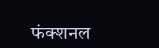फंक्शनल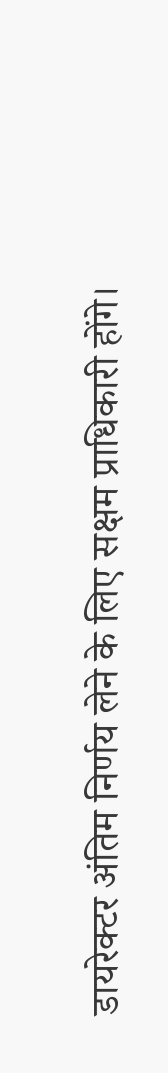डायरेक्टर अंतिम निर्णय लेने के लिए सक्षम प्राधिकारी होंगे।